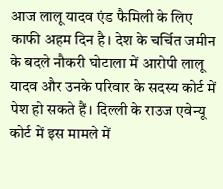आज लालू यादव एंड फैमिली के लिए काफी अहम दिन है। देश के चर्चित जमीन के बदले नौकरी घोटाला में आरोपी लालू यादव और उनके परिवार के सदस्य कोर्ट में पेश हो सकते हैं। दिल्ली के राउज एवेन्यू कोर्ट में इस मामले में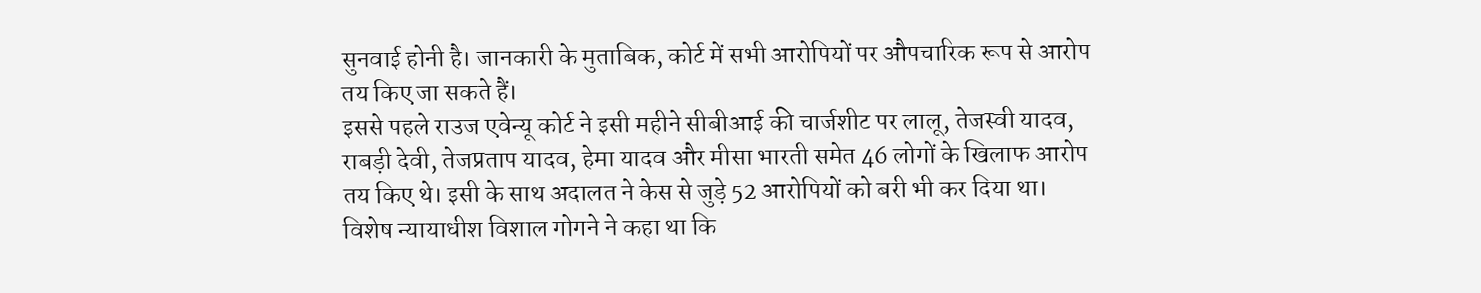सुनवाई होनी है। जानकारी के मुताबिक, कोर्ट में सभी आरोपियों पर औपचारिक रूप से आरोप तय किए जा सकते हैं।
इससे पहले राउज एवेन्यू कोर्ट ने इसी महीने सीबीआई की चार्जशीट पर लालू, तेजस्वी यादव, राबड़ी देवी, तेजप्रताप यादव, हेमा यादव और मीसा भारती समेत 46 लोगों के खिलाफ आरोप तय किए थे। इसी के साथ अदालत ने केस से जुड़े 52 आरोपियों को बरी भी कर दिया था।
विशेष न्यायाधीश विशाल गोगने ने कहा था कि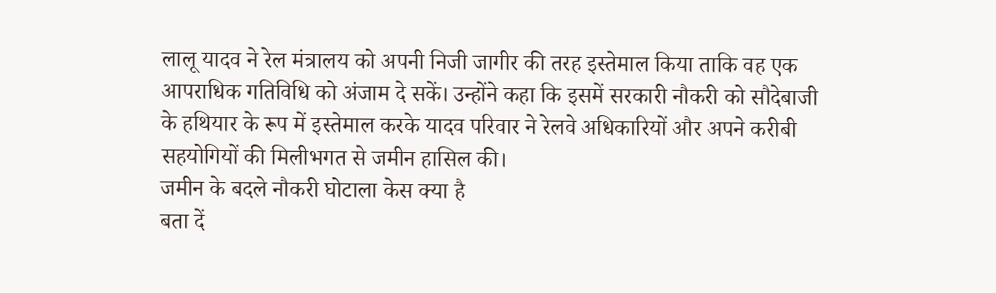लालू यादव ने रेल मंत्रालय को अपनी निजी जागीर की तरह इस्तेमाल किया ताकि वह एक आपराधिक गतिविधि को अंजाम दे सकें। उन्होंने कहा कि इसमें सरकारी नौकरी को सौदेबाजी के हथियार के रूप में इस्तेमाल करके यादव परिवार ने रेलवे अधिकारियों और अपने करीबी सहयोगियों की मिलीभगत से जमीन हासिल की।
जमीन के बदले नौकरी घोटाला केस क्या है
बता दें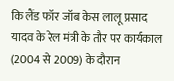कि लैंड फॉर जॉब केस लालू प्रसाद यादव के रेल मंत्री के तौर पर कार्यकाल (2004 से 2009) के दौरान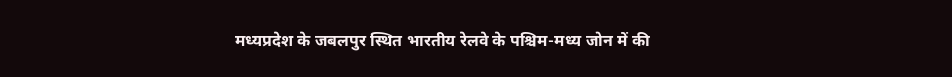मध्यप्रदेश के जबलपुर स्थित भारतीय रेलवे के पश्चिम-मध्य जोन में की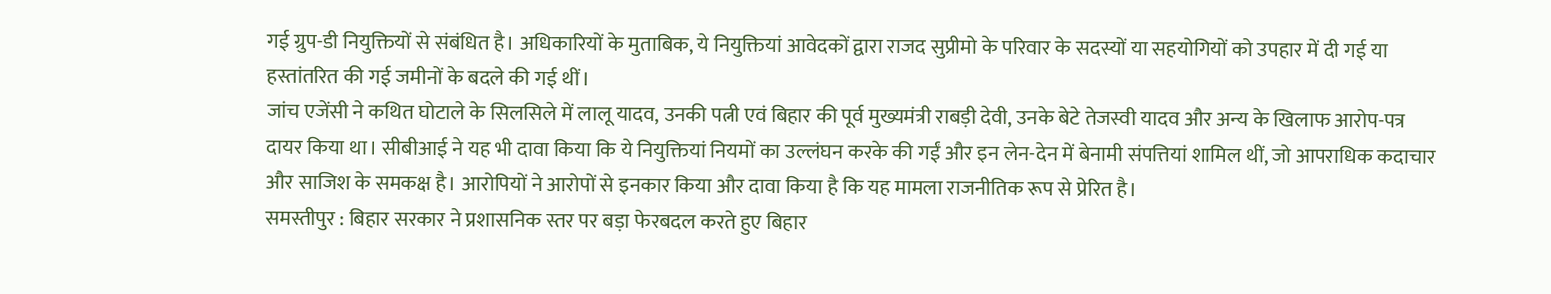गई ग्रुप-डी नियुक्तियों से संबंधित है। अधिकारियों के मुताबिक, ये नियुक्तियां आवेदकों द्वारा राजद सुप्रीमो के परिवार के सदस्यों या सहयोगियों को उपहार में दी गई या हस्तांतरित की गई जमीनों के बदले की गई थीं।
जांच एजेंसी ने कथित घोटाले के सिलसिले में लालू यादव, उनकी पत्नी एवं बिहार की पूर्व मुख्यमंत्री राबड़ी देवी, उनके बेटे तेजस्वी यादव और अन्य के खिलाफ आरोप-पत्र दायर किया था। सीबीआई ने यह भी दावा किया कि ये नियुक्तियां नियमों का उल्लंघन करके की गईं और इन लेन-देन में बेनामी संपत्तियां शामिल थीं, जो आपराधिक कदाचार और साजिश के समकक्ष है। आरोपियों ने आरोपों से इनकार किया और दावा किया है कि यह मामला राजनीतिक रूप से प्रेरित है।
समस्तीपुर : बिहार सरकार ने प्रशासनिक स्तर पर बड़ा फेरबदल करते हुए बिहार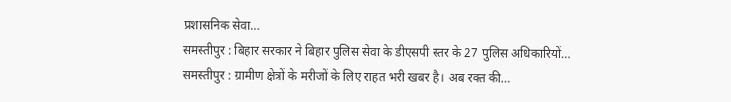प्रशासनिक सेवा…
समस्तीपुर : बिहार सरकार ने बिहार पुलिस सेवा के डीएसपी स्तर के 27 पुलिस अधिकारियों…
समस्तीपुर : ग्रामीण क्षेत्रों के मरीजों के लिए राहत भरी खबर है। अब रक्त की…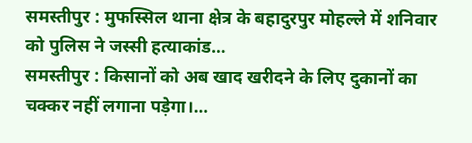समस्तीपुर : मुफस्सिल थाना क्षेत्र के बहादुरपुर मोहल्ले में शनिवार को पुलिस ने जस्सी हत्याकांड…
समस्तीपुर : किसानों को अब खाद खरीदने के लिए दुकानों का चक्कर नहीं लगाना पड़ेगा।…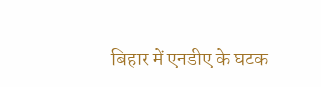बिहार में एनडीए के घटक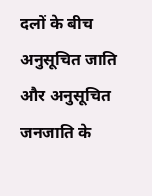दलों के बीच अनुसूचित जाति और अनुसूचित जनजाति के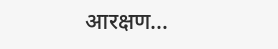आरक्षण…